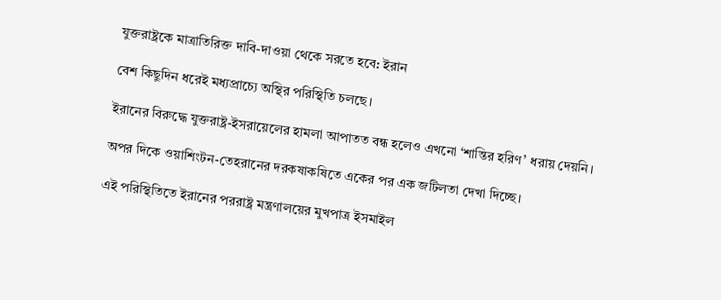যুক্তরাষ্ট্রকে মাত্রাতিরিক্ত দাবি-দাওয়া থেকে সরতে হবে: ইরান

বেশ কিছুদিন ধরেই মধ্যপ্রাচ্যে অস্থির পরিস্থিতি চলছে।

ইরানের বিরুদ্ধে যুক্তরাষ্ট্র-ইসরায়েলের হামলা আপাতত বন্ধ হলেও এখনো ‘শান্তির হরিণ’ ধরায় দেয়নি।

অপর দিকে ওয়াশিংটন-তেহরানের দরকষাকষিতে একের পর এক জটিলতা দেখা দিচ্ছে।

এই পরিস্থিতিতে ইরানের পররাষ্ট্র মন্ত্রণালয়ের মুখপাত্র ইসমাইল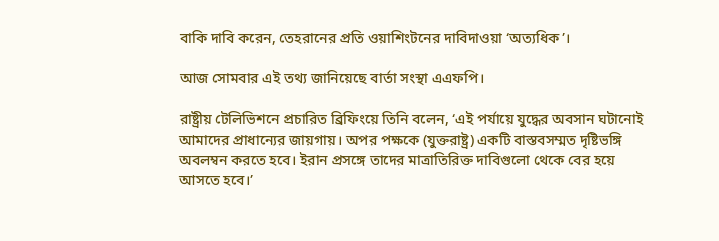বাকি দাবি করেন, তেহরানের প্রতি ওয়াশিংটনের দাবিদাওয়া ‘অত্যধিক’।

আজ সোমবার এই তথ্য জানিয়েছে বার্তা সংস্থা এএফপি।

রাষ্ট্রীয় টেলিভিশনে প্রচারিত ব্রিফিংয়ে তিনি বলেন, ‘এই পর্যায়ে যুদ্ধের অবসান ঘটানোই আমাদের প্রাধান্যের জায়গায়। অপর পক্ষকে (যুক্তরাষ্ট্র) একটি বাস্তবসম্মত দৃষ্টিভঙ্গি অবলম্বন করতে হবে। ইরান প্রসঙ্গে তাদের মাত্রাতিরিক্ত দাবিগুলো থেকে বের হয়ে আসতে হবে।’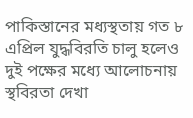পাকিস্তানের মধ্যস্থতায় গত ৮ এপ্রিল যুদ্ধবিরতি চালু হলেও দুই পক্ষের মধ্যে আলোচনায় স্থবিরতা দেখা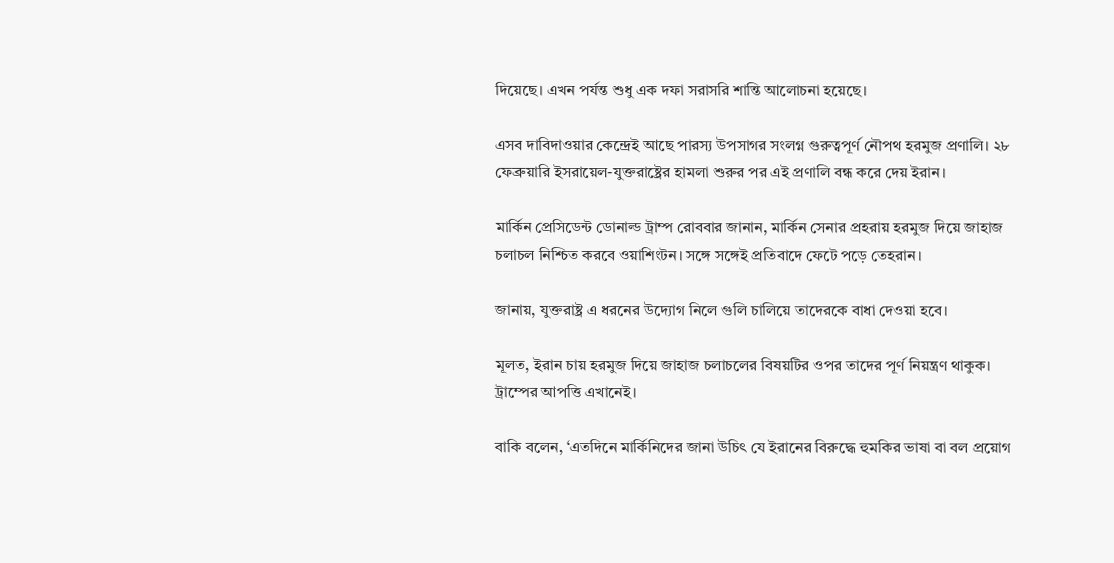দিয়েছে। এখন পর্যন্ত শুধু এক দফা সরাসরি শান্তি আলোচনা হয়েছে।

এসব দাবিদাওয়ার কেন্দ্রেই আছে পারস্য উপসাগর সংলগ্ন গুরুত্বপূর্ণ নৌপথ হরমুজ প্রণালি। ২৮ ফেব্রুয়ারি ইসরায়েল-যুক্তরাষ্ট্রের হামলা শুরুর পর এই প্রণালি বন্ধ করে দেয় ইরান।

মার্কিন প্রেসিডেন্ট ডোনাল্ড ট্রাম্প রোববার জানান, মার্কিন সেনার প্রহরায় হরমুজ দিয়ে জাহাজ চলাচল নিশ্চিত করবে ওয়াশিংটন। সঙ্গে সঙ্গেই প্রতিবাদে ফেটে পড়ে তেহরান।

জানায়, যুক্তরাষ্ট্র এ ধরনের উদ্যোগ নিলে গুলি চালিয়ে তাদেরকে বাধা দেওয়া হবে।

মূলত, ইরান চায় হরমুজ দিয়ে জাহাজ চলাচলের বিষয়টির ওপর তাদের পূর্ণ নিয়ন্ত্রণ থাকুক। ট্রাম্পের আপত্তি এখানেই।

বাকি বলেন, ‘এতদিনে মার্কিনিদের জানা উচিৎ যে ইরানের বিরুদ্ধে হুমকির ভাষা বা বল প্রয়োগ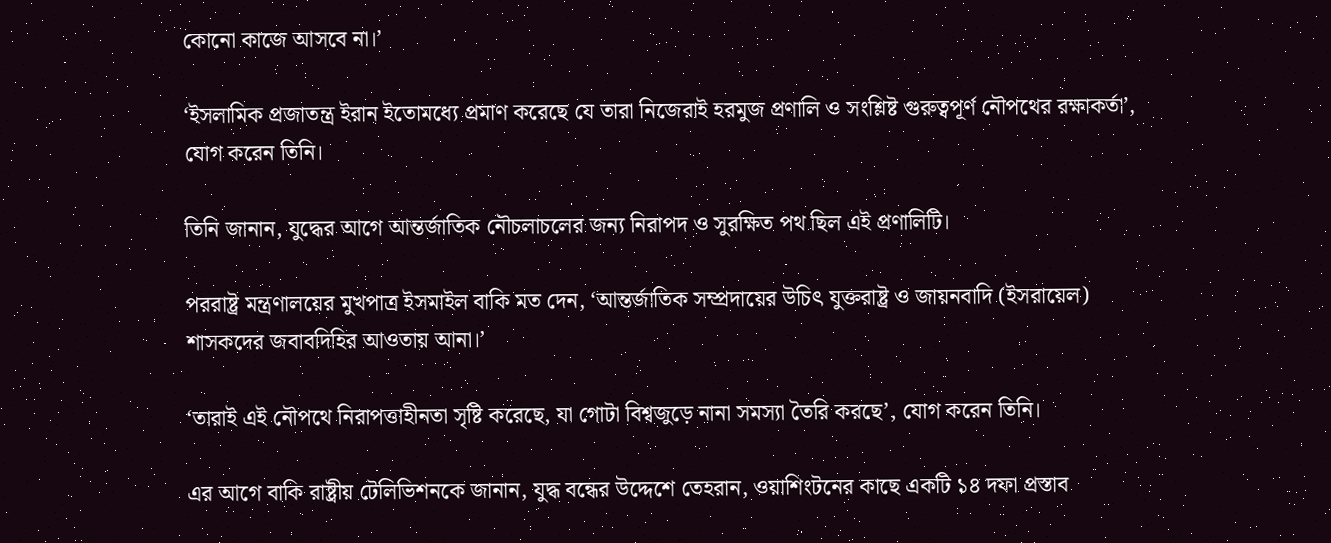কোনো কাজে আসবে না।’

‘ইসলামিক প্রজাতন্ত্র ইরান ইতোমধ্যে প্রমাণ করেছে যে তারা নিজেরাই হরমুজ প্রণালি ও সংশ্লিষ্ট গুরুত্বপূর্ণ নৌপথের রক্ষাকর্তা’, যোগ করেন তিনি।

তিনি জানান, যুদ্ধের আগে আন্তর্জাতিক নৌচলাচলের জন্য নিরাপদ ও সুরক্ষিত পথ ছিল এই প্রণালিটি।

পররাষ্ট্র মন্ত্রণালয়ের মুখপাত্র ইসমাইল বাকি মত দেন, ‘আন্তর্জাতিক সম্প্রদায়ের উচিৎ যুক্তরাষ্ট্র ও জায়নবাদি (ইসরায়েল) শাসকদের জবাবদিহির আওতায় আনা।’

‘তারাই এই নৌপথে নিরাপত্তাহীনতা সৃষ্টি করেছে, যা গোটা বিশ্বজুড়ে নানা সমস্যা তৈরি করছে’, যোগ করেন তিনি।

এর আগে বাকি রাষ্ট্রীয় টেলিভিশনকে জানান, যুদ্ধ বন্ধের উদ্দেশে তেহরান, ওয়াশিংটনের কাছে একটি ১৪ দফা প্রস্তাব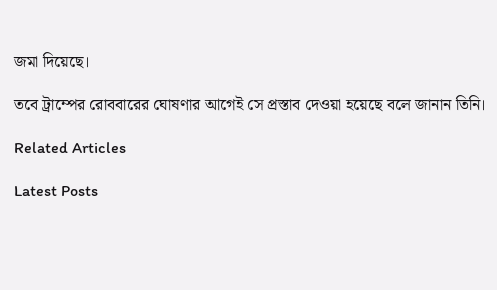জমা দিয়েছে।

তবে ট্রাম্পের রোববারের ঘোষণার আগেই সে প্রস্তাব দেওয়া হয়েছে বলে জানান তিনি।

Related Articles

Latest Posts